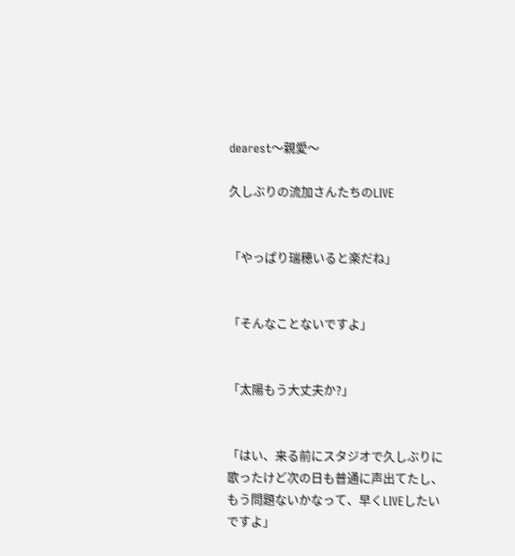dearest〜親愛〜

久しぶりの流加さんたちのLIVE


「やっぱり瑞穂いると楽だね」


「そんなことないですよ」


「太陽もう大丈夫か?」


「はい、来る前にスタジオで久しぶりに歌ったけど次の日も普通に声出てたし、もう問題ないかなって、早くLIVEしたいですよ」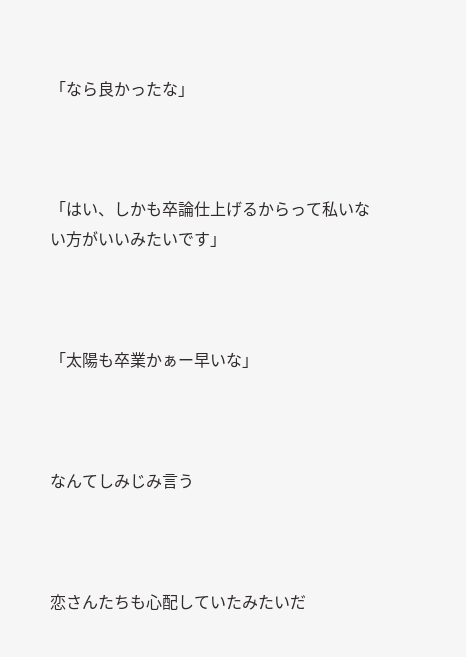「なら良かったな」



「はい、しかも卒論仕上げるからって私いない方がいいみたいです」



「太陽も卒業かぁー早いな」



なんてしみじみ言う



恋さんたちも心配していたみたいだ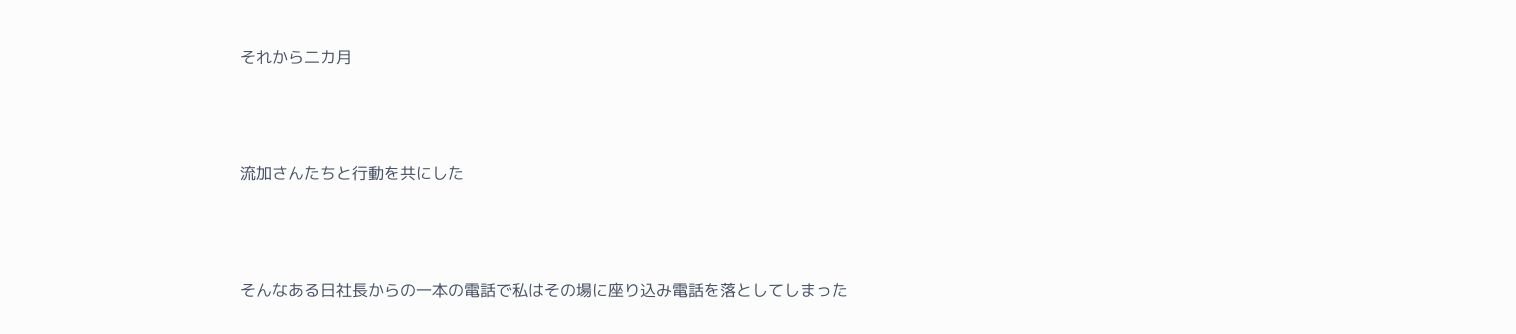それから二カ月



流加さんたちと行動を共にした



そんなある日社長からの一本の電話で私はその場に座り込み電話を落としてしまった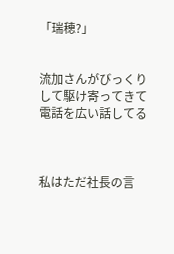「瑞穂?」


流加さんがびっくりして駆け寄ってきて電話を広い話してる



私はただ社長の言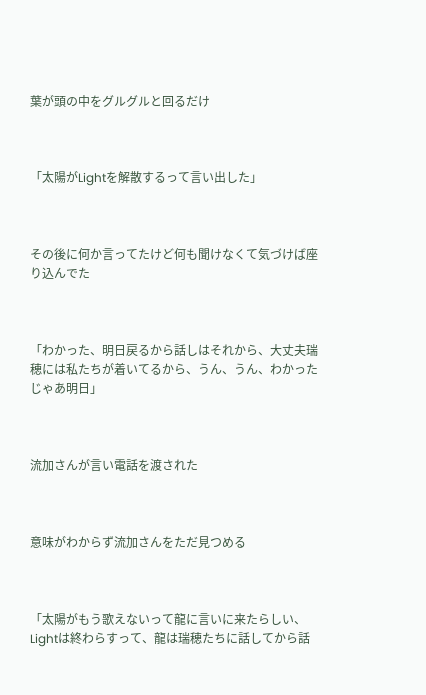葉が頭の中をグルグルと回るだけ



「太陽がLightを解散するって言い出した」



その後に何か言ってたけど何も聞けなくて気づけば座り込んでた



「わかった、明日戻るから話しはそれから、大丈夫瑞穂には私たちが着いてるから、うん、うん、わかったじゃあ明日」



流加さんが言い電話を渡された



意味がわからず流加さんをただ見つめる



「太陽がもう歌えないって龍に言いに来たらしい、Lightは終わらすって、龍は瑞穂たちに話してから話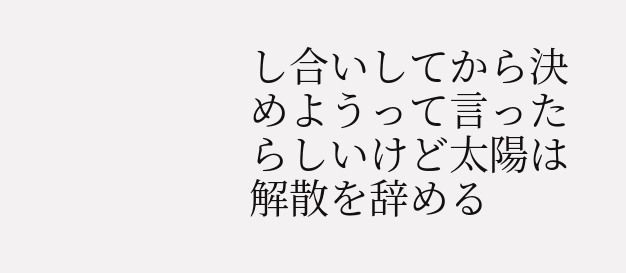し合いしてから決めようって言ったらしいけど太陽は解散を辞める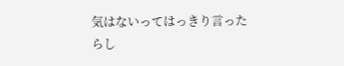気はないってはっきり言ったらし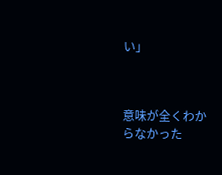い」



意味が全くわからなかった